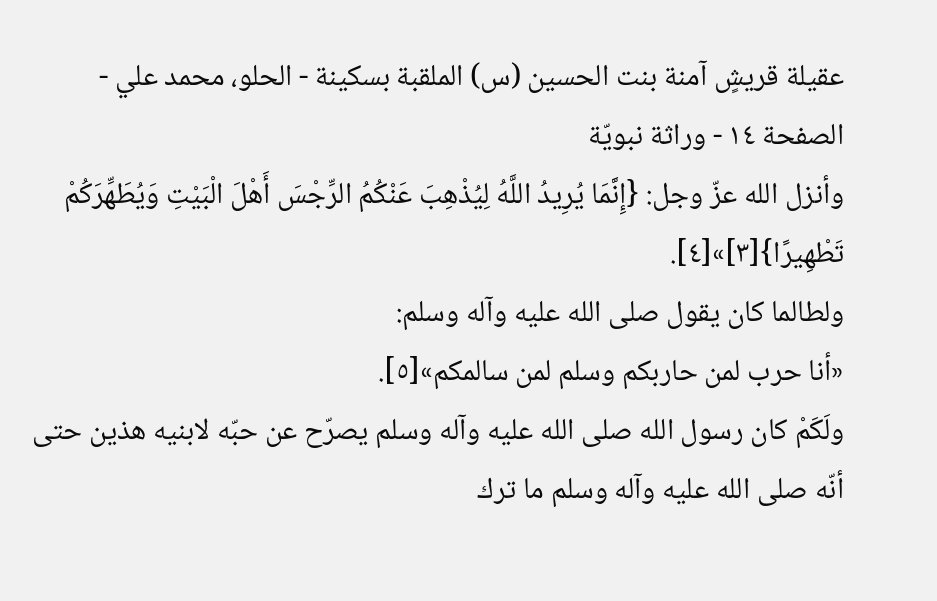عقيلة قريشٍ آمنة بنت الحسين (س) الملقبة بسكينة - الحلو، محمد علي - الصفحة ١٤ - وراثة نبويّة
وأنزل الله عزّ وجل: {إِنَّمَا يُرِيدُ اللَّهُ لِيُذْهِبَ عَنْكُمُ الرِّجْسَ أَهْلَ الْبَيْتِ وَيُطَهِّرَكُمْ تَطْهِيرًا}[٣]»[٤].
ولطالما كان يقول صلى الله عليه وآله وسلم:
«أنا حرب لمن حاربكم وسلم لمن سالمكم»[٥].
ولَكَمْ كان رسول الله صلى الله عليه وآله وسلم يصرّح عن حبّه لابنيه هذين حتى أنّه صلى الله عليه وآله وسلم ما ترك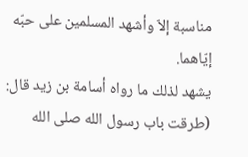مناسبة إلاّ وأشهد المسلمين على حبّه إيّاهما.
يشهد لذلك ما رواه أسامة بن زيد قال: (طرقت باب رسول الله صلى الله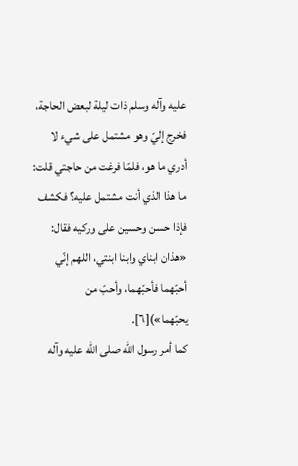عليه وآله وسلم ذات ليلة لبعض الحاجة، فخرج إليّ وهو مشتمل على شيء لا أدري ما هو، فلمّا فرغت من حاجتي قلت: ما هذا الذي أنت مشتمل عليه؟ فكشف فإذا حسن وحسين على وركيه فقال:
«هذان ابناي وابنا ابنتي، اللهم إنّي أحبّهما فأحبّهما، وأحبّ من يحبّهما»)[٦].
كما أمر رسول الله صلى الله عليه وآله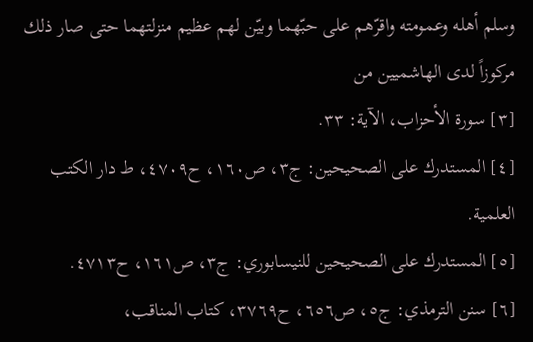وسلم أهله وعمومته واقرّهم على حبّهما وبيّن لهم عظيم منزلتهما حتى صار ذلك مركوزاً لدى الهاشميين من
[٣] سورة الأحزاب، الآية: ٣٣.
[٤] المستدرك على الصحيحين: ج٣، ص١٦٠، ح٤٧٠٩، ط دار الكتب العلمية.
[٥] المستدرك على الصحيحين للنيسابوري: ج٣، ص١٦١، ح٤٧١٣.
[٦] سنن الترمذي: ج٥، ص٦٥٦، ح٣٧٦٩، كتاب المناقب،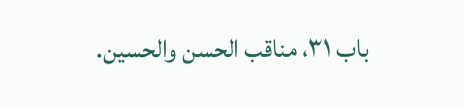باب ٣١، مناقب الحسن والحسين.